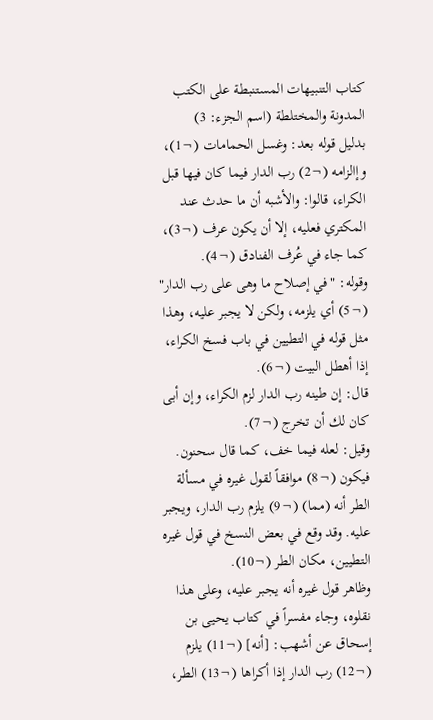كتاب التنبيهات المستنبطة على الكتب المدونة والمختلطة (اسم الجزء: 3)
بدليل قوله بعد: وغسل الحمامات (¬1)، وإالزامه (¬2) رب الدار فيما كان فيها قبل الكراء، قالوا: والأشبه أن ما حدث عند المكتري فعليه، إلا أن يكون عرف (¬3)، كما جاء في عُرف الفنادق (¬4).
وقوله: "في إصلاح ما وهى على رب الدار" (¬5) أي يلزمه، ولكن لا يجبر عليه، وهذا مثل قوله في التطيين في باب فسخ الكراء، إذا أهطل البيت (¬6).
قال: إن طينه رب الدار لزم الكراء، وإن أبى كان لك أن تخرج (¬7).
وقيل: لعله فيما خف، كما قال سحنون. فيكون (¬8) موافقاً لقول غيره في مسألة الطر أنه (مما) (¬9) يلزم رب الدار، ويجبر عليه. وقد وقع في بعض النسخ في قول غيره التطيين، مكان الطر (¬10).
وظاهر قول غيره أنه يجبر عليه، وعلى هذا نقلوه، وجاء مفسراً في كتاب يحيى بن إسحاق عن أشهب: [أنه] (¬11) يلزم (¬12) رب الدار إذا أكراها (¬13) الطر،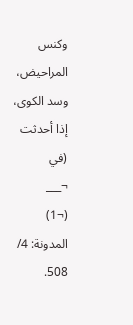وكنس المراحيض، وسد الكوى، إذا أحدثت (في
¬___
(¬1) المدونة: 4/ 508.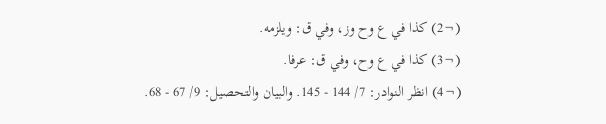(¬2) كذا في ع وح وز، وفي ق: ويلزمه.
(¬3) كذا في ع وح، وفي ق: عرفا.
(¬4) انظر النوادر: 7/ 144 - 145. والبيان والتحصيل: 9/ 67 - 68.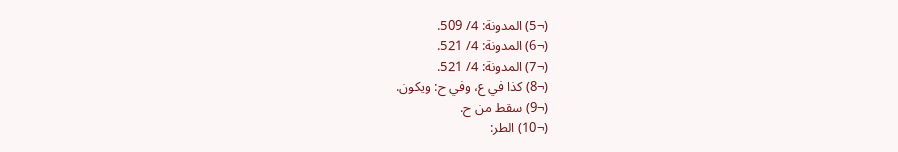(¬5) المدونة: 4/ 509.
(¬6) المدونة: 4/ 521.
(¬7) المدونة: 4/ 521.
(¬8) كذا في ع، وفي ح: ويكون.
(¬9) سقط من ح.
(¬10) الطر: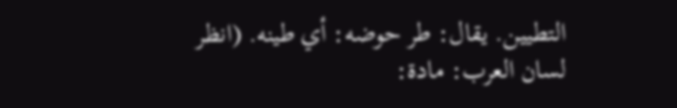التطيين. يقال: طر حوضه: أي طينه. (انظر لسان العرب: مادة: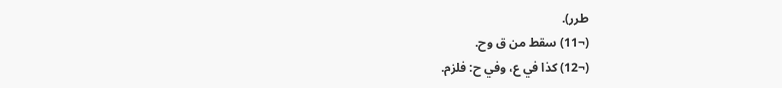طرر).
(¬11) سقط من ق وح.
(¬12) كذا في ع، وفي ح: فلزم.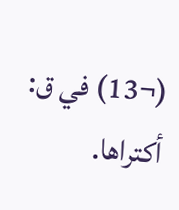(¬13) في ق: أكتراها.